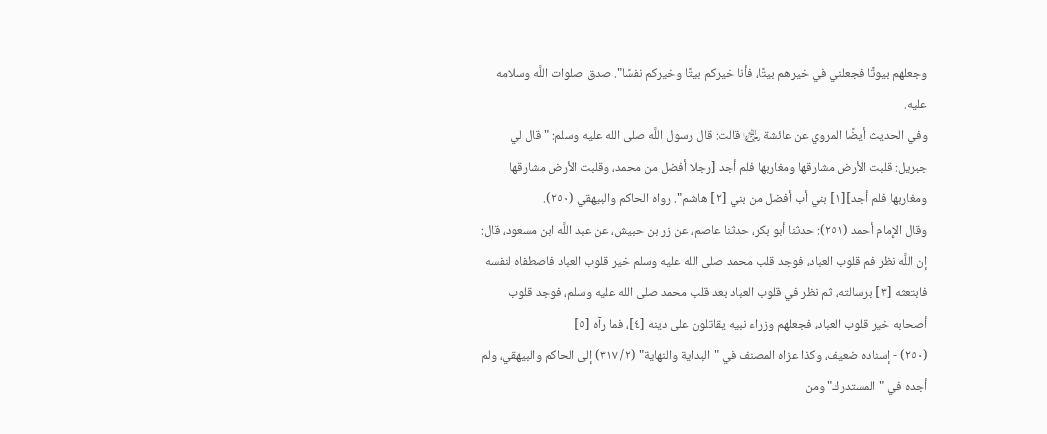وجعلهم بيوتًا فجعلني في خيرهم بيتًا، فأنا خيركم بيتًا وخيركم نفسًا". صدق صلوات اللَّه وسلامه عليه.
وفي الحديث أيضًا المروي عن عائشة ﵂ قالت: قال رسول اللَّه صلى الله عليه وسلم: " قال لي جبريل: قلبت الأرض مشارقها ومغاربها فلم أجد [رجلا أفضل من محمد، وقلبت الأرض مشارقها ومغاربها فلم أجد][١] بني أب أفضل من بني [٢] هاشم". رواه الحاكم والبيهقي (٢٥٠).
وقال الإِمام أحمد (٢٥١): حدثنا أبو بكر، حدثنا عاصم، عن زر بن حبيش، عن عبد اللَّه ابن مسعود، قال: إن اللَّه نظر فم قلوب العباد، فوجد قلب محمد صلى الله عليه وسلم خير قلوب العباد فاصطفاه لنفسه فابتعثه [٣] برسالته، ثم نظر في قلوب العباد بعد قلب محمد صلى الله عليه وسلم، فوجد قلوب أصحابه خير قلوب العباد، فجعلهم وزراء نبيه يقاتلون على دينه [٤]، فما رآه [٥]
(٢٥٠) - إسناده ضعيف، وكذا عزاه المصنف في "البداية والنهاية" (٢/ ٣١٧) إلى الحاكم والبيهقي، ولم أجده في "المستدرك" ومن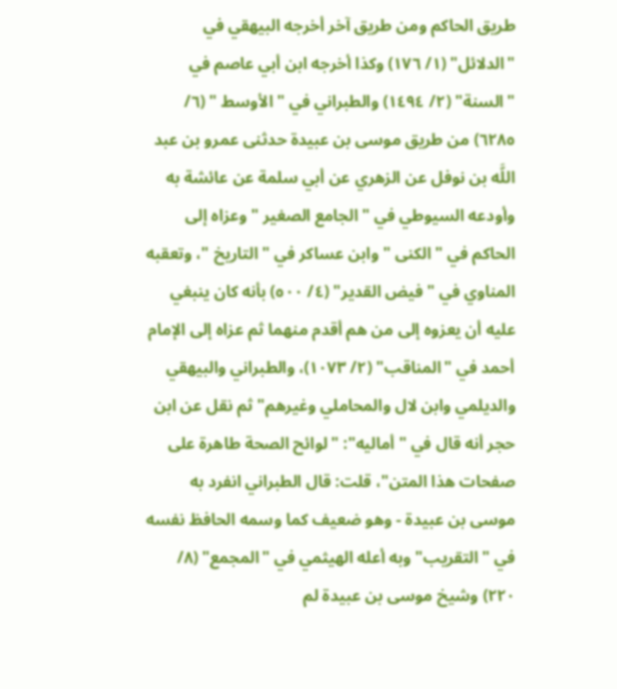طريق الحاكم ومن طريق آخر أخرجه البيهقي في "الدلائل" (١/ ١٧٦) وكذا أخرجه ابن أبي عاصم في "السنة" (٢/ ١٤٩٤) والطبراني في " الأوسط " (٦/ ٦٢٨٥) من طريق موسى بن عبيدة حدثنى عمرو بن عبد اللَّه بن نوفل عن الزهري عن أبي سلمة عن عائشة به وأودعه السيوطي في " الجامع الصغير " وعزاه إلى الحاكم في " الكنى " وابن عساكر في " التاريخ "، وتعقبه المناوي في "فيض القدير" (٤/ ٥٠٠) بأنه كان ينبغي عليه أن يعزوه إلى من هم أقدم منهما ثم عزاه إلى الإمام أحمد في "المناقب" (٢/ ١٠٧٣)، والطبراني والبيهقي والديلمي وابن لال والمحاملي وغيرهم" ثم نقل عن ابن حجر أنه قال في "أماليه": "لوائح الصحة طاهرة على صفحات هذا المتن"، قلت: قال الطبراني انفرد به موسى بن عبيدة - وهو ضعيف كما وسمه الحافظ نفسه في "التقريب" وبه أعله الهيثمي في "المجمع" (٨/ ٢٢٠) وشيخ موسى بن عبيدة لم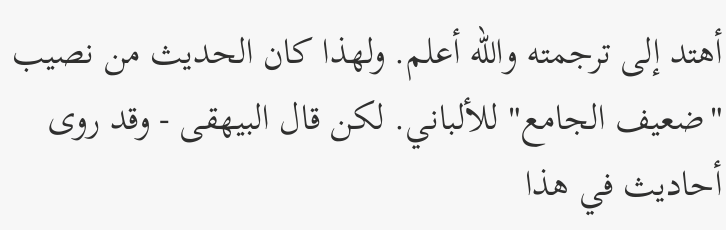أهتد إلى ترجمته والله أعلم. ولهذا كان الحديث من نصيب "ضعيف الجامع" للألباني. لكن قال البيهقى - وقد روى أحاديث في هذا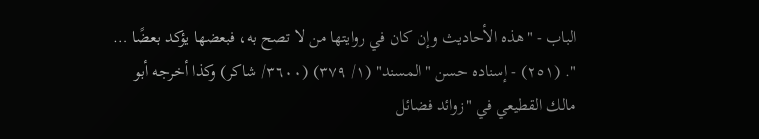الباب - "هذه الأحاديث وإن كان في روايتها من لا تصح به، فبعضها يؤكد بعضًا … ". (٢٥١) - إسناده حسن "المسند" (١/ ٣٧٩) (٣٦٠٠/ شاكر) وكذا أخرجه أبو مالك القطيعي في "زوائد فضائل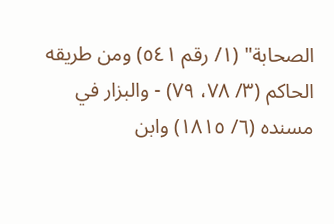الصحابة" (١/ رقم ٥٤١) ومن طريقه الحاكم (٣/ ٧٨، ٧٩) - والبزار في مسنده (٦/ ١٨١٥) وابن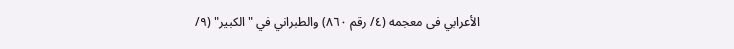الأعرابي فى معجمه (٤/ رقم ٨٦٠) والطبراني في "الكبير" (٩/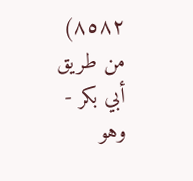٨٥٨٢) من طريق أبي بكر - وهو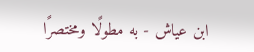ابن عياش - به مطولًا ومختصرًا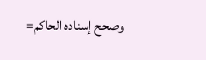وصحح إسناده الحاكم=